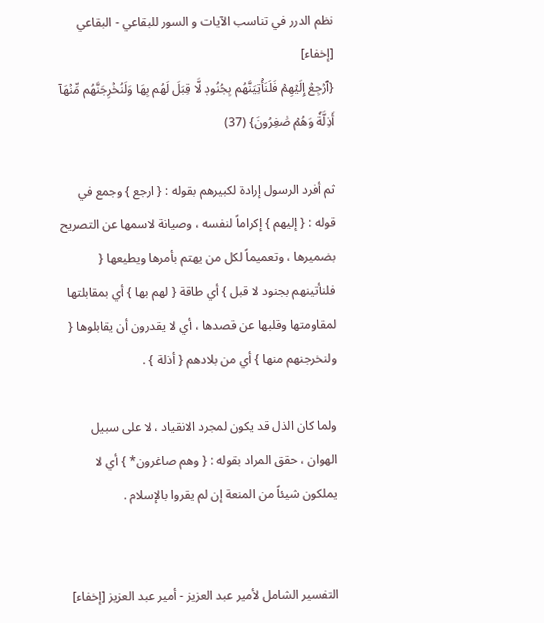نظم الدرر في تناسب الآيات و السور للبقاعي - البقاعي [إخفاء]
{ٱرۡجِعۡ إِلَيۡهِمۡ فَلَنَأۡتِيَنَّهُم بِجُنُودٖ لَّا قِبَلَ لَهُم بِهَا وَلَنُخۡرِجَنَّهُم مِّنۡهَآ أَذِلَّةٗ وَهُمۡ صَٰغِرُونَ} (37)

ثم أفرد الرسول إرادة لكبيرهم بقوله : { ارجع } وجمع في قوله : { إليهم } إكراماً لنفسه ، وصيانة لاسمها عن التصريح بضميرها ، وتعميماً لكل من يهتم بأمرها ويطيعها { فلنأتينهم بجنود لا قبل } أي طاقة { لهم بها } أي بمقابلتها لمقاومتها وقلبها عن قصدها ، أي لا يقدرون أن يقابلوها { ولنخرجنهم منها } أي من بلادهم { أذلة } .

ولما كان الذل قد يكون لمجرد الانقياد ، لا على سبيل الهوان ، حقق المراد بقوله : { وهم صاغرون* } أي لا يملكون شيئاً من المنعة إن لم يقروا بالإسلام .


التفسير الشامل لأمير عبد العزيز - أمير عبد العزيز [إخفاء]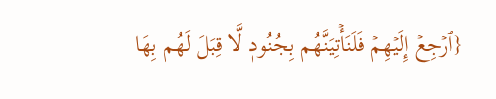{ٱرۡجِعۡ إِلَيۡهِمۡ فَلَنَأۡتِيَنَّهُم بِجُنُودٖ لَّا قِبَلَ لَهُم بِهَا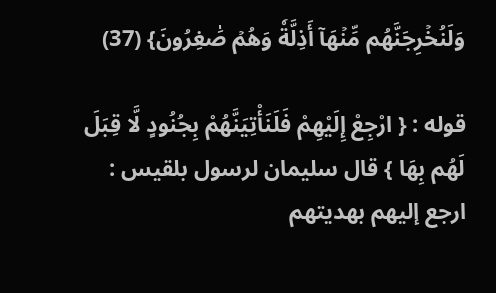وَلَنُخۡرِجَنَّهُم مِّنۡهَآ أَذِلَّةٗ وَهُمۡ صَٰغِرُونَ} (37)

قوله : { ارْجِعْ إِلَيْهِمْ فَلَنَأْتِيَنَّهُمْ بِجُنُودٍ لَّا قِبَلَ لَهُم بِهَا } قال سليمان لرسول بلقيس : ارجع إليهم بهديتهم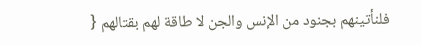فلنأتينهم بجنود من الإنس والجن لا طاقة لهم بقتالهم {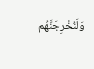وَلَنُخْرِجَنَّهُم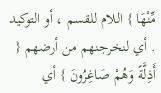مِّنْهَا } اللام للقسم ، أو التوكيد . أي لنخرجنهم من أرضهم { أَذِلَّةً وَهُمْ صَاغِرُونَ } أي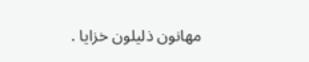مهانون ذليلون خزايا .